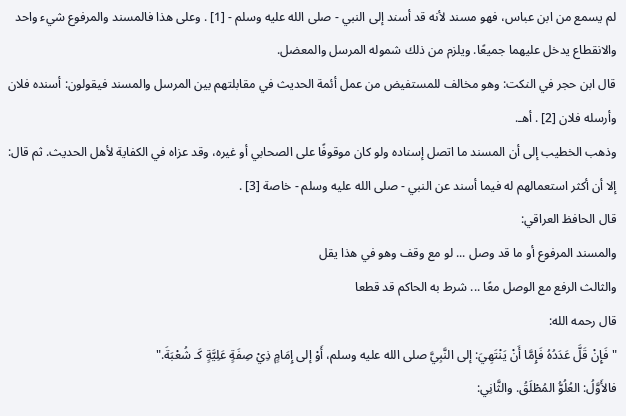لم يسمع من ابن عباس، فهو مسند لأنه قد أسند إلى النبي - صلى الله عليه وسلم - [1] . وعلى هذا فالمسند والمرفوع شيء واحد والانقطاع يدخل عليهما جميعًا. ويلزم من ذلك شموله المرسل والمعضل.
قال ابن حجر في النكت: وهو مخالف للمستفيض من عمل أئمة الحديث في مقابلتهم بين المرسل والمسند فيقولون: أسنده فلان وأرسله فلان [2] . أهـ.
وذهب الخطيب إلى أن المسند ما اتصل إسناده ولو كان موقوفًا على الصحابي أو غيره، وقد عزاه في الكفاية لأهل الحديث. ثم قال: إلا أن أكثر استعمالهم له فيما أسند عن النبي - صلى الله عليه وسلم - خاصة [3] .
قال الحافظ العراقي:
والمسند المرفوع أو ما قد وصل ... لو مع وقف وهو في هذا يقل
والثالث الرفع مع الوصل معًا ... شرط به الحاكم قد قطعا
قال رحمه الله:
"فَإِنْ قَلَّ عَدَدُهُ فَإِمَّا أَنْ يَنْتَهِيَ: إلى النَّبِيَّ صلى الله عليه وسلم، أَوْ إلى إِمَامٍ ذِيْ صِفَةٍ عَلِيَّةٍ كَـ شُعْبَةَ."
فالأَوَّلُ: العُلُوُّ المُطْلَقُ. والثَّانِي: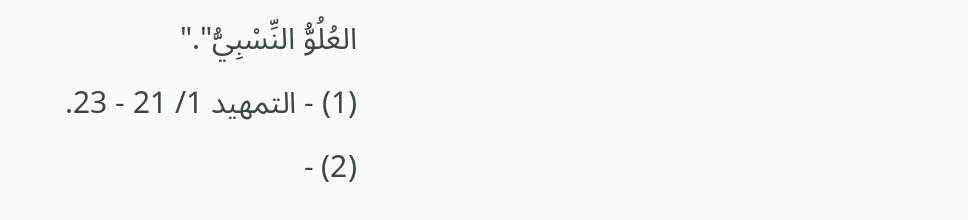العُلُوُّ النِّسْبِيُّ"."
(1) - التمهيد 1/ 21 - 23.
(2) -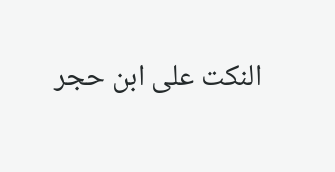النكت على ابن حجر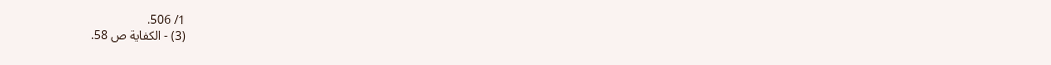1/ 506.
(3) - الكفاية ص 58.